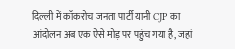दिल्ली में कॉकरोच जनता पार्टी यानी CJP का आंदोलन अब एक ऐसे मोड़ पर पहुंच गया है, जहां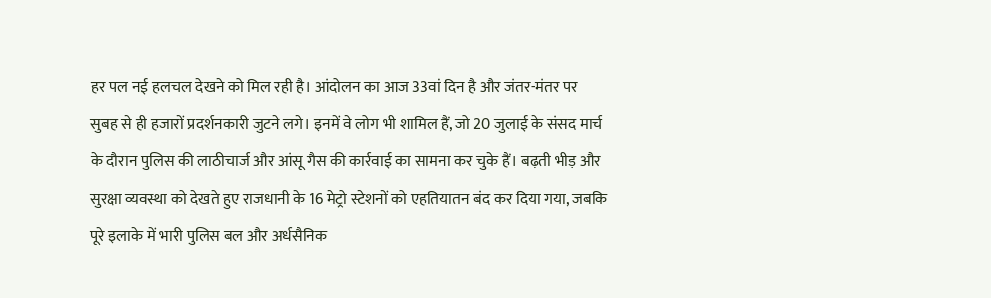हर पल नई हलचल देखने को मिल रही है। आंदोलन का आज 33वां दिन है और जंतर-मंतर पर सुबह से ही हजारों प्रदर्शनकारी जुटने लगे। इनमें वे लोग भी शामिल हैं, जो 20 जुलाई के संसद मार्च के दौरान पुलिस की लाठीचार्ज और आंसू गैस की कार्रवाई का सामना कर चुके हैं। बढ़ती भीड़ और सुरक्षा व्यवस्था को देखते हुए राजधानी के 16 मेट्रो स्टेशनों को एहतियातन बंद कर दिया गया, जबकि पूरे इलाके में भारी पुलिस बल और अर्धसैनिक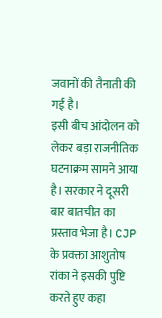जवानों की तैनाती की गई है।
इसी बीच आंदोलन को लेकर बड़ा राजनीतिक घटनाक्रम सामने आया है। सरकार ने दूसरी बार बातचीत का प्रस्ताव भेजा है। CJP के प्रवक्ता आशुतोष रांका ने इसकी पुष्टि करते हुए कहा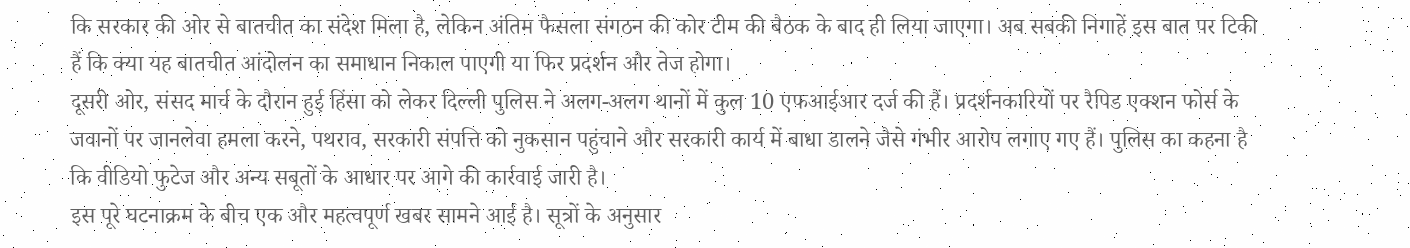कि सरकार की ओर से बातचीत का संदेश मिला है, लेकिन अंतिम फैसला संगठन की कोर टीम की बैठक के बाद ही लिया जाएगा। अब सबकी निगाहें इस बात पर टिकी हैं कि क्या यह बातचीत आंदोलन का समाधान निकाल पाएगी या फिर प्रदर्शन और तेज होगा।
दूसरी ओर, संसद मार्च के दौरान हुई हिंसा को लेकर दिल्ली पुलिस ने अलग-अलग थानों में कुल 10 एफआईआर दर्ज की हैं। प्रदर्शनकारियों पर रैपिड एक्शन फोर्स के जवानों पर जानलेवा हमला करने, पथराव, सरकारी संपत्ति को नुकसान पहुंचाने और सरकारी कार्य में बाधा डालने जैसे गंभीर आरोप लगाए गए हैं। पुलिस का कहना है कि वीडियो फुटेज और अन्य सबूतों के आधार पर आगे की कार्रवाई जारी है।
इस पूरे घटनाक्रम के बीच एक और महत्वपूर्ण खबर सामने आई है। सूत्रों के अनुसार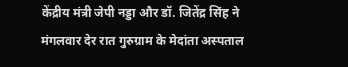केंद्रीय मंत्री जेपी नड्डा और डॉ. जितेंद्र सिंह ने मंगलवार देर रात गुरुग्राम के मेदांता अस्पताल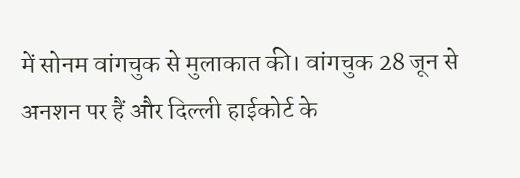में सोनम वांगचुक से मुलाकात की। वांगचुक 28 जून से अनशन पर हैं और दिल्ली हाईकोर्ट के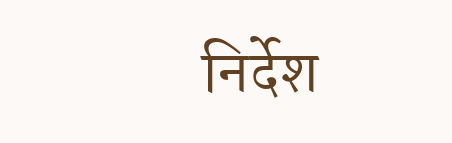निर्देश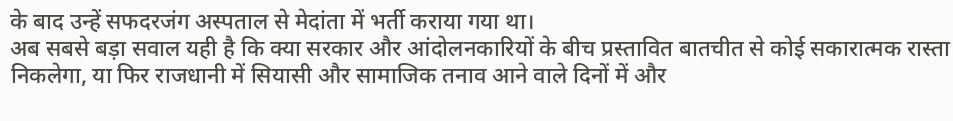के बाद उन्हें सफदरजंग अस्पताल से मेदांता में भर्ती कराया गया था।
अब सबसे बड़ा सवाल यही है कि क्या सरकार और आंदोलनकारियों के बीच प्रस्तावित बातचीत से कोई सकारात्मक रास्ता निकलेगा, या फिर राजधानी में सियासी और सामाजिक तनाव आने वाले दिनों में और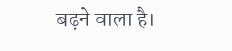बढ़ने वाला है।